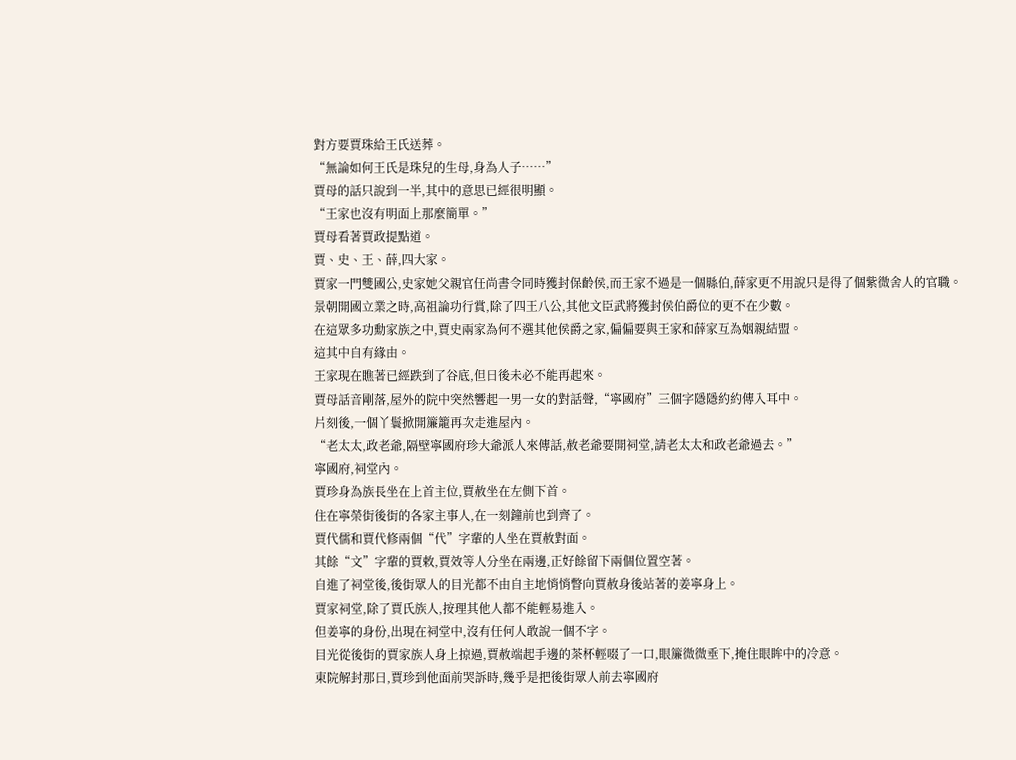對方要賈珠給王氏送葬。
“無論如何王氏是珠兒的生母,身為人子……”
賈母的話只說到一半,其中的意思已經很明顯。
“王家也沒有明面上那麼簡單。”
賈母看著賈政提點道。
賈、史、王、薛,四大家。
賈家一門雙國公,史家她父親官任尚書令同時獲封保齡侯,而王家不過是一個縣伯,薛家更不用說只是得了個紫微舍人的官職。
景朝開國立業之時,高祖論功行賞,除了四王八公,其他文臣武將獲封侯伯爵位的更不在少數。
在這眾多功勳家族之中,賈史兩家為何不選其他侯爵之家,偏偏要與王家和薛家互為姻親結盟。
這其中自有緣由。
王家現在瞧著已經跌到了谷底,但日後未必不能再起來。
賈母話音剛落,屋外的院中突然響起一男一女的對話聲,“寧國府”三個字隱隱約約傳入耳中。
片刻後,一個丫鬟掀開簾籠再次走進屋內。
“老太太,政老爺,隔壁寧國府珍大爺派人來傳話,赦老爺要開祠堂,請老太太和政老爺過去。”
寧國府,祠堂內。
賈珍身為族長坐在上首主位,賈赦坐在左側下首。
住在寧榮街後街的各家主事人,在一刻鐘前也到齊了。
賈代儒和賈代修兩個“代”字輩的人坐在賈赦對面。
其餘“文”字輩的賈敕,賈效等人分坐在兩邊,正好餘留下兩個位置空著。
自進了祠堂後,後街眾人的目光都不由自主地悄悄瞥向賈赦身後站著的姜寧身上。
賈家祠堂,除了賈氏族人,按理其他人都不能輕易進入。
但姜寧的身份,出現在祠堂中,沒有任何人敢說一個不字。
目光從後街的賈家族人身上掠過,賈赦端起手邊的茶杯輕啜了一口,眼簾微微垂下,掩住眼眸中的冷意。
東院解封那日,賈珍到他面前哭訴時,幾乎是把後街眾人前去寧國府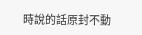時說的話原封不動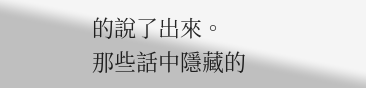的說了出來。
那些話中隱藏的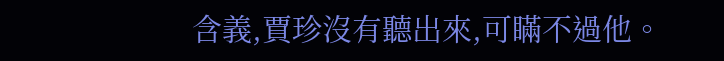含義,賈珍沒有聽出來,可瞞不過他。